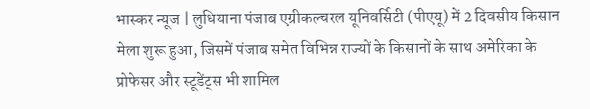भास्कर न्यूज | लुधियाना पंजाब एग्रीकल्चरल यूनिवर्सिटी (पीएयू) में 2 दिवसीय किसान मेला शुरू हुआ, जिसमें पंजाब समेत विभिन्न राज्यों के किसानों के साथ अमेरिका के प्रोफेसर और स्टूडेंट्स भी शामिल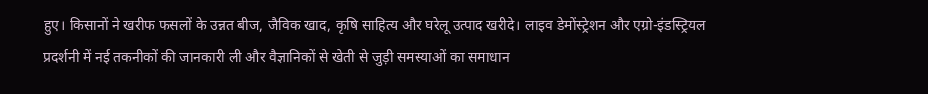हुए। किसानों ने खरीफ फसलों के उन्नत बीज, जैविक खाद, कृषि साहित्य और घरेलू उत्पाद खरीदे। लाइव डेमोंस्ट्रेशन और एग्रो-इंडस्ट्रियल प्रदर्शनी में नई तकनीकों की जानकारी ली और वैज्ञानिकों से खेती से जुड़ी समस्याओं का समाधान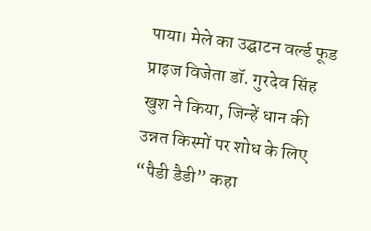पाया। मेले का उद्घाटन वर्ल्ड फूड प्राइज विजेता डॉ. गुरदेव सिंह खुश ने किया, जिन्हें धान की उन्नत किस्मों पर शोध के लिए “पैडी डैडी” कहा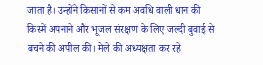जाता है। उन्होंने किसानों से कम अवधि वाली धान की किस्में अपनाने और भूजल संरक्षण के लिए जल्दी बुवाई से बचने की अपील की। मेले की अध्यक्षता कर रहे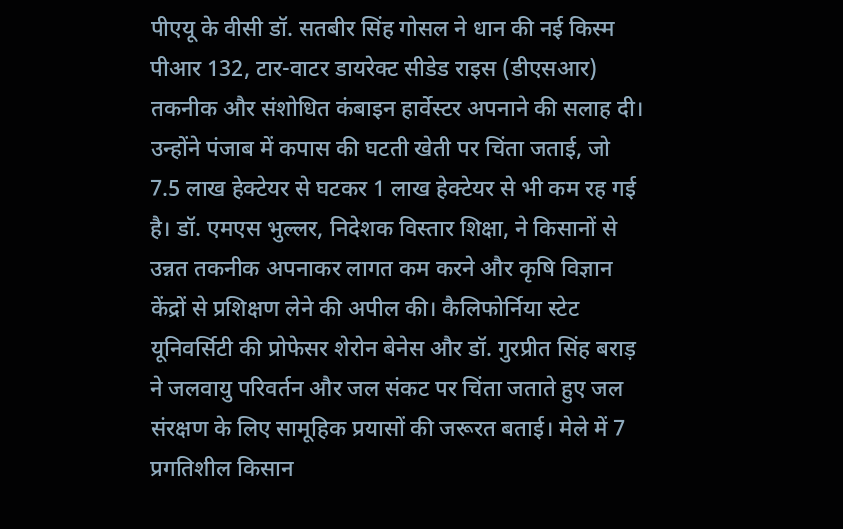पीएयू के वीसी डॉ. सतबीर सिंह गोसल ने धान की नई किस्म पीआर 132, टार-वाटर डायरेक्ट सीडेड राइस (डीएसआर) तकनीक और संशोधित कंबाइन हार्वेस्टर अपनाने की सलाह दी। उन्होंने पंजाब में कपास की घटती खेती पर चिंता जताई, जो 7.5 लाख हेक्टेयर से घटकर 1 लाख हेक्टेयर से भी कम रह गई है। डॉ. एमएस भुल्लर, निदेशक विस्तार शिक्षा, ने किसानों से उन्नत तकनीक अपनाकर लागत कम करने और कृषि विज्ञान केंद्रों से प्रशिक्षण लेने की अपील की। कैलिफोर्निया स्टेट यूनिवर्सिटी की प्रोफेसर शेरोन बेनेस और डॉ. गुरप्रीत सिंह बराड़ ने जलवायु परिवर्तन और जल संकट पर चिंता जताते हुए जल संरक्षण के लिए सामूहिक प्रयासों की जरूरत बताई। मेले में 7 प्रगतिशील किसान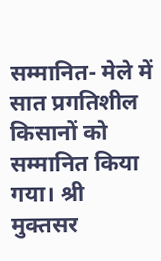सम्मानित- मेले में सात प्रगतिशील किसानों को सम्मानित किया गया। श्री मुक्तसर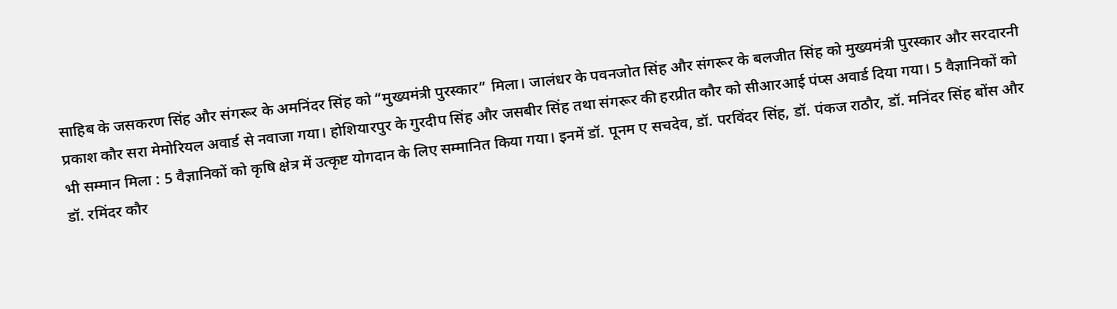साहिब के जसकरण सिंह और संगरूर के अमनिंदर सिंह को “मुख्यमंत्री पुरस्कार” मिला। जालंधर के पवनजोत सिंह और संगरूर के बलजीत सिंह को मुख्यमंत्री पुरस्कार और सरदारनी प्रकाश कौर सरा मेमोरियल अवार्ड से नवाजा गया। होशियारपुर के गुरदीप सिंह और जसबीर सिंह तथा संगरूर की हरप्रीत कौर को सीआरआई पंप्स अवार्ड दिया गया। 5 वैज्ञानिकों को भी सम्मान मिला : 5 वैज्ञानिकों को कृषि क्षेत्र में उत्कृष्ट योगदान के लिए सम्मानित किया गया। इनमें डॉ. पूनम ए सचदेव, डॉ. परविंदर सिंह, डॉ. पंकज राठौर, डॉ. मनिंदर सिंह बोंस और डॉ. रमिंदर कौर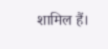शामिल हैं।